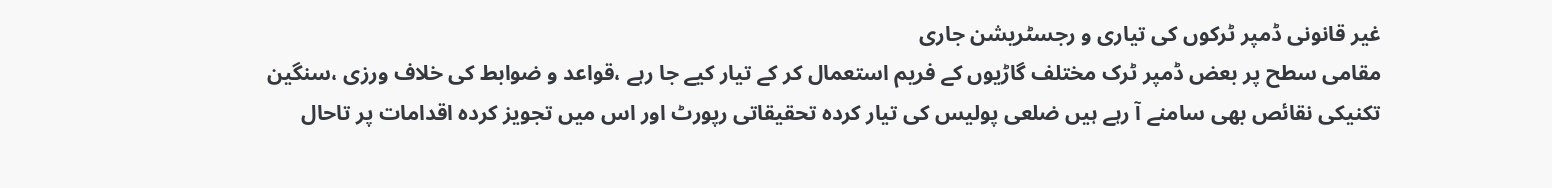غیر قانونی ڈمپر ٹرکوں کی تیاری و رجسٹریشن جاری
مقامی سطح پر بعض ڈمپر ٹرک مختلف گاڑیوں کے فریم استعمال کر کے تیار کیے جا رہے ،قواعد و ضوابط کی خلاف ورزی ،سنگین تکنیکی نقائص بھی سامنے آ رہے ہیں ضلعی پولیس کی تیار کردہ تحقیقاتی رپورٹ اور اس میں تجویز کردہ اقدامات پر تاحال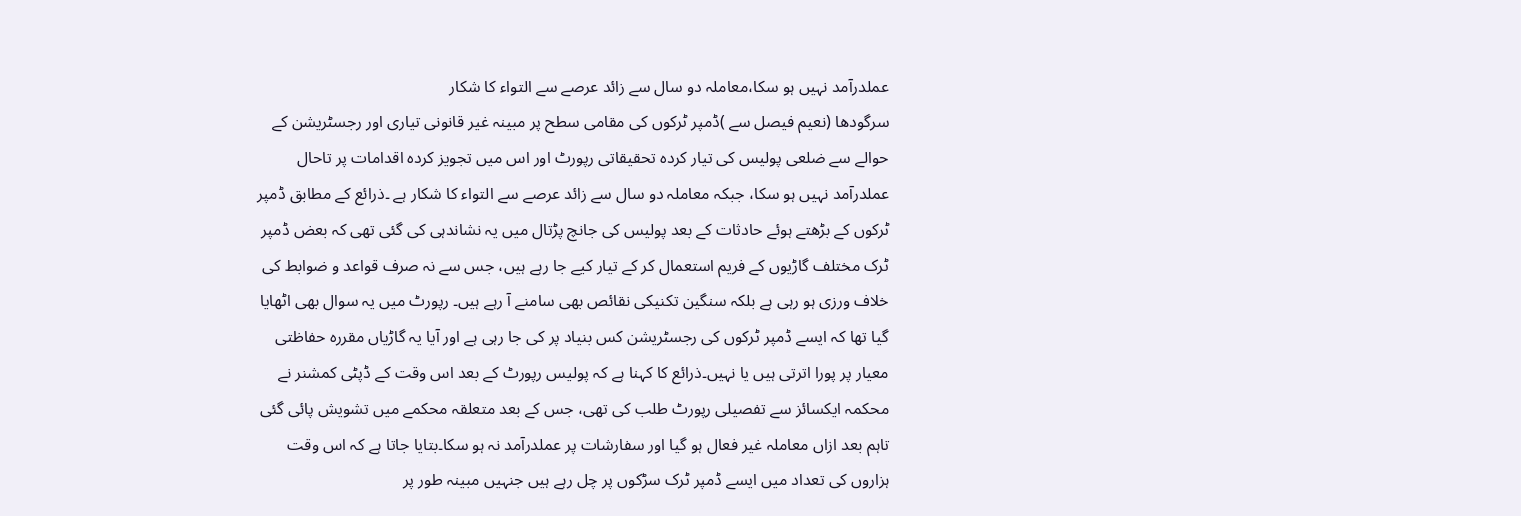عملدرآمد نہیں ہو سکا،معاملہ دو سال سے زائد عرصے سے التواء کا شکار
سرگودھا (نعیم فیصل سے )ڈمپر ٹرکوں کی مقامی سطح پر مبینہ غیر قانونی تیاری اور رجسٹریشن کے حوالے سے ضلعی پولیس کی تیار کردہ تحقیقاتی رپورٹ اور اس میں تجویز کردہ اقدامات پر تاحال عملدرآمد نہیں ہو سکا، جبکہ معاملہ دو سال سے زائد عرصے سے التواء کا شکار ہے ۔ذرائع کے مطابق ڈمپر ٹرکوں کے بڑھتے ہوئے حادثات کے بعد پولیس کی جانچ پڑتال میں یہ نشاندہی کی گئی تھی کہ بعض ڈمپر ٹرک مختلف گاڑیوں کے فریم استعمال کر کے تیار کیے جا رہے ہیں، جس سے نہ صرف قواعد و ضوابط کی خلاف ورزی ہو رہی ہے بلکہ سنگین تکنیکی نقائص بھی سامنے آ رہے ہیں۔ رپورٹ میں یہ سوال بھی اٹھایا گیا تھا کہ ایسے ڈمپر ٹرکوں کی رجسٹریشن کس بنیاد پر کی جا رہی ہے اور آیا یہ گاڑیاں مقررہ حفاظتی معیار پر پورا اترتی ہیں یا نہیں۔ذرائع کا کہنا ہے کہ پولیس رپورٹ کے بعد اس وقت کے ڈپٹی کمشنر نے محکمہ ایکسائز سے تفصیلی رپورٹ طلب کی تھی، جس کے بعد متعلقہ محکمے میں تشویش پائی گئی تاہم بعد ازاں معاملہ غیر فعال ہو گیا اور سفارشات پر عملدرآمد نہ ہو سکا۔بتایا جاتا ہے کہ اس وقت ہزاروں کی تعداد میں ایسے ڈمپر ٹرک سڑکوں پر چل رہے ہیں جنہیں مبینہ طور پر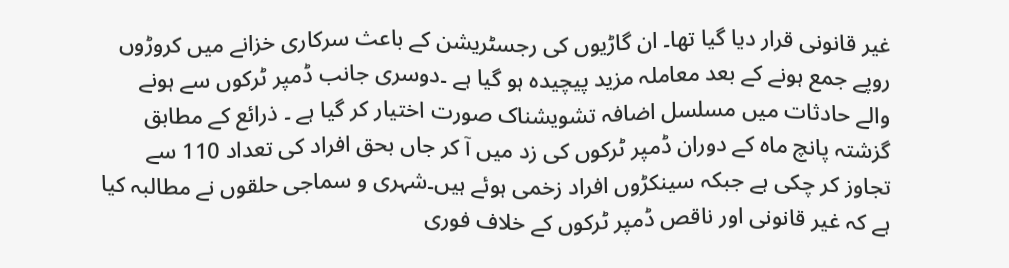غیر قانونی قرار دیا گیا تھا۔ ان گاڑیوں کی رجسٹریشن کے باعث سرکاری خزانے میں کروڑوں روپے جمع ہونے کے بعد معاملہ مزید پیچیدہ ہو گیا ہے ۔دوسری جانب ڈمپر ٹرکوں سے ہونے والے حادثات میں مسلسل اضافہ تشویشناک صورت اختیار کر گیا ہے ۔ ذرائع کے مطابق گزشتہ پانچ ماہ کے دوران ڈمپر ٹرکوں کی زد میں آ کر جاں بحق افراد کی تعداد 110 سے تجاوز کر چکی ہے جبکہ سینکڑوں افراد زخمی ہوئے ہیں۔شہری و سماجی حلقوں نے مطالبہ کیا ہے کہ غیر قانونی اور ناقص ڈمپر ٹرکوں کے خلاف فوری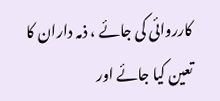کارروائی کی جائے ، ذمہ داران کا تعین کیا جائے اور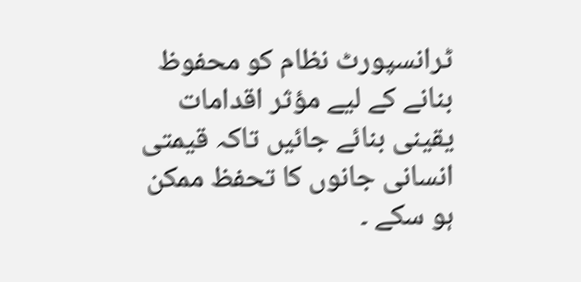ٹرانسپورٹ نظام کو محفوظ بنانے کے لیے مؤثر اقدامات یقینی بنائے جائیں تاکہ قیمتی انسانی جانوں کا تحفظ ممکن ہو سکے ۔